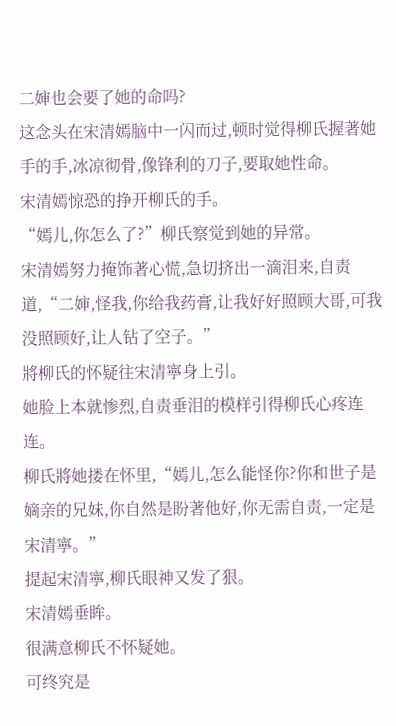二婶也会要了她的命吗?
这念头在宋清嫣脑中一闪而过,顿时觉得柳氏握著她手的手,冰凉彻骨,像锋利的刀子,要取她性命。
宋清嫣惊恐的挣开柳氏的手。
“嫣儿,你怎么了?”柳氏察觉到她的异常。
宋清嫣努力掩饰著心慌,急切挤出一滴泪来,自责道,“二婶,怪我,你给我药膏,让我好好照顾大哥,可我没照顾好,让人钻了空子。”
將柳氏的怀疑往宋清寧身上引。
她脸上本就惨烈,自责垂泪的模样引得柳氏心疼连连。
柳氏將她搂在怀里,“嫣儿,怎么能怪你?你和世子是嫡亲的兄妹,你自然是盼著他好,你无需自责,一定是宋清寧。”
提起宋清寧,柳氏眼神又发了狠。
宋清嫣垂眸。
很满意柳氏不怀疑她。
可终究是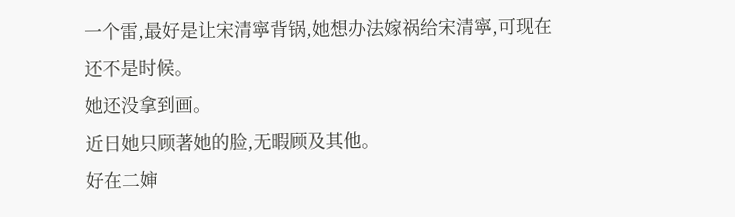一个雷,最好是让宋清寧背锅,她想办法嫁祸给宋清寧,可现在还不是时候。
她还没拿到画。
近日她只顾著她的脸,无暇顾及其他。
好在二婶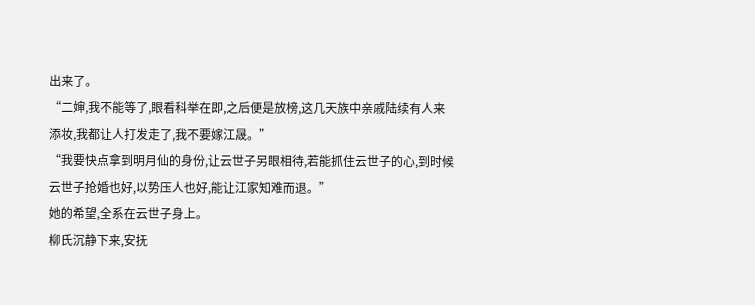出来了。
“二婶,我不能等了,眼看科举在即,之后便是放榜,这几天族中亲戚陆续有人来添妆,我都让人打发走了,我不要嫁江晟。”
“我要快点拿到明月仙的身份,让云世子另眼相待,若能抓住云世子的心,到时候云世子抢婚也好,以势压人也好,能让江家知难而退。”
她的希望,全系在云世子身上。
柳氏沉静下来,安抚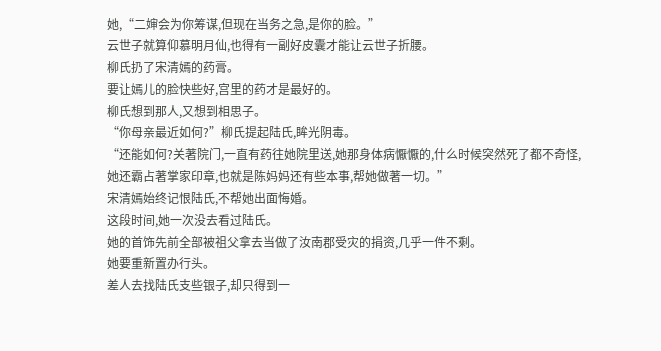她,“二婶会为你筹谋,但现在当务之急,是你的脸。”
云世子就算仰慕明月仙,也得有一副好皮囊才能让云世子折腰。
柳氏扔了宋清嫣的药膏。
要让嫣儿的脸快些好,宫里的药才是最好的。
柳氏想到那人,又想到相思子。
“你母亲最近如何?”柳氏提起陆氏,眸光阴毒。
“还能如何?关著院门,一直有药往她院里送,她那身体病懨懨的,什么时候突然死了都不奇怪,她还霸占著掌家印章,也就是陈妈妈还有些本事,帮她做著一切。”
宋清嫣始终记恨陆氏,不帮她出面悔婚。
这段时间,她一次没去看过陆氏。
她的首饰先前全部被祖父拿去当做了汝南郡受灾的捐资,几乎一件不剩。
她要重新置办行头。
差人去找陆氏支些银子,却只得到一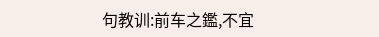句教训:前车之鑑,不宜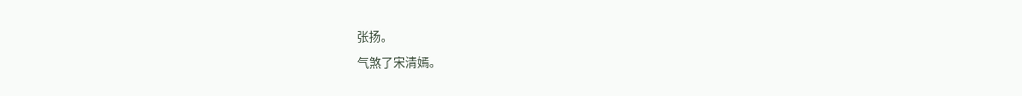张扬。
气煞了宋清嫣。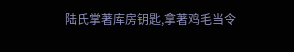陆氏掌著库房钥匙,拿著鸡毛当令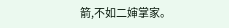箭,不如二婶掌家。